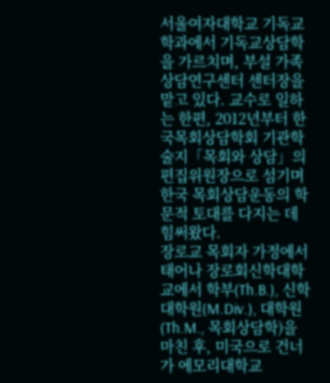서울여자대학교 기독교학과에서 기독교상담학을 가르치며, 부설 가족상담연구센터 센터장을 맡고 있다. 교수로 일하는 한편, 2012년부터 한국목회상담학회 기관학술지「목회와 상담」의 편집위원장으로 섬기며 한국 목회상담운동의 학문적 토대를 다지는 데 힘써왔다.
장로교 목회자 가정에서 태어나 장로회신학대학교에서 학부(Th.B.), 신학대학원(M.Div.), 대학원(Th.M., 목회상담학)을 마친 후, 미국으로 건너가 에모리대학교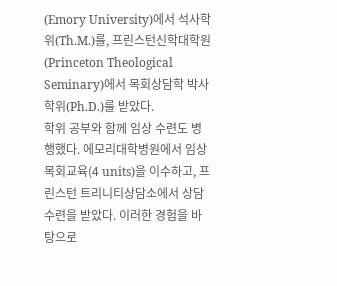(Emory University)에서 석사학위(Th.M.)를, 프린스턴신학대학원(Princeton Theological Seminary)에서 목회상담학 박사학위(Ph.D.)를 받았다.
학위 공부와 함께 임상 수련도 병행했다. 에모리대학병원에서 임상목회교육(4 units)을 이수하고, 프린스턴 트리니티상담소에서 상담 수련을 받았다. 이러한 경험을 바탕으로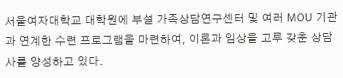서울여자대학교 대학원에 부설 가족상담연구센터 및 여러 MOU 기관과 연계한 수련 프로그램을 마련하여, 이론과 임상을 고루 갖춘 상담사를 양성하고 있다.